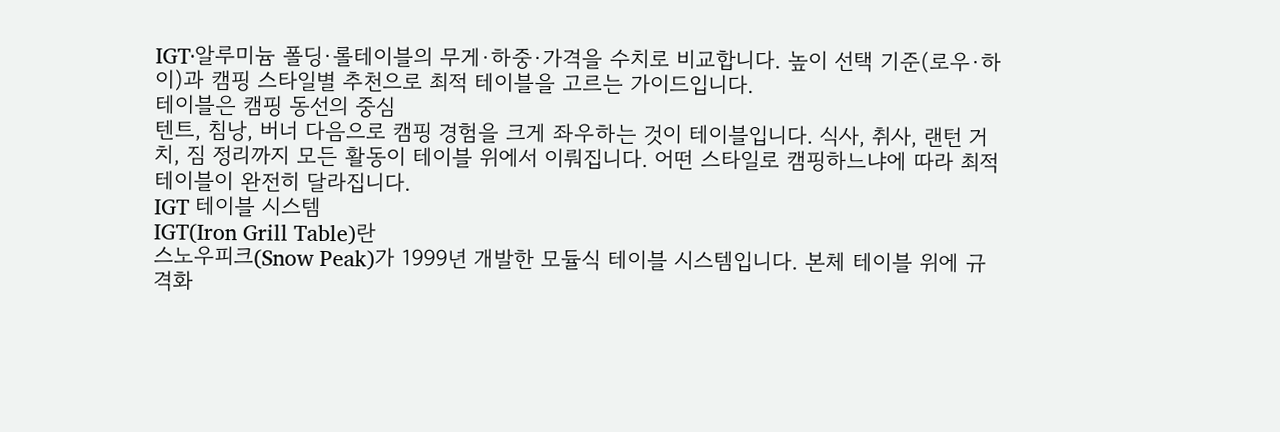IGT·알루미늄 폴딩·롤테이블의 무게·하중·가격을 수치로 비교합니다. 높이 선택 기준(로우·하이)과 캠핑 스타일별 추천으로 최적 테이블을 고르는 가이드입니다.
테이블은 캠핑 동선의 중심
텐트, 침낭, 버너 다음으로 캠핑 경험을 크게 좌우하는 것이 테이블입니다. 식사, 취사, 랜턴 거치, 짐 정리까지 모든 활동이 테이블 위에서 이뤄집니다. 어떤 스타일로 캠핑하느냐에 따라 최적 테이블이 완전히 달라집니다.
IGT 테이블 시스템
IGT(Iron Grill Table)란
스노우피크(Snow Peak)가 1999년 개발한 모듈식 테이블 시스템입니다. 본체 테이블 위에 규격화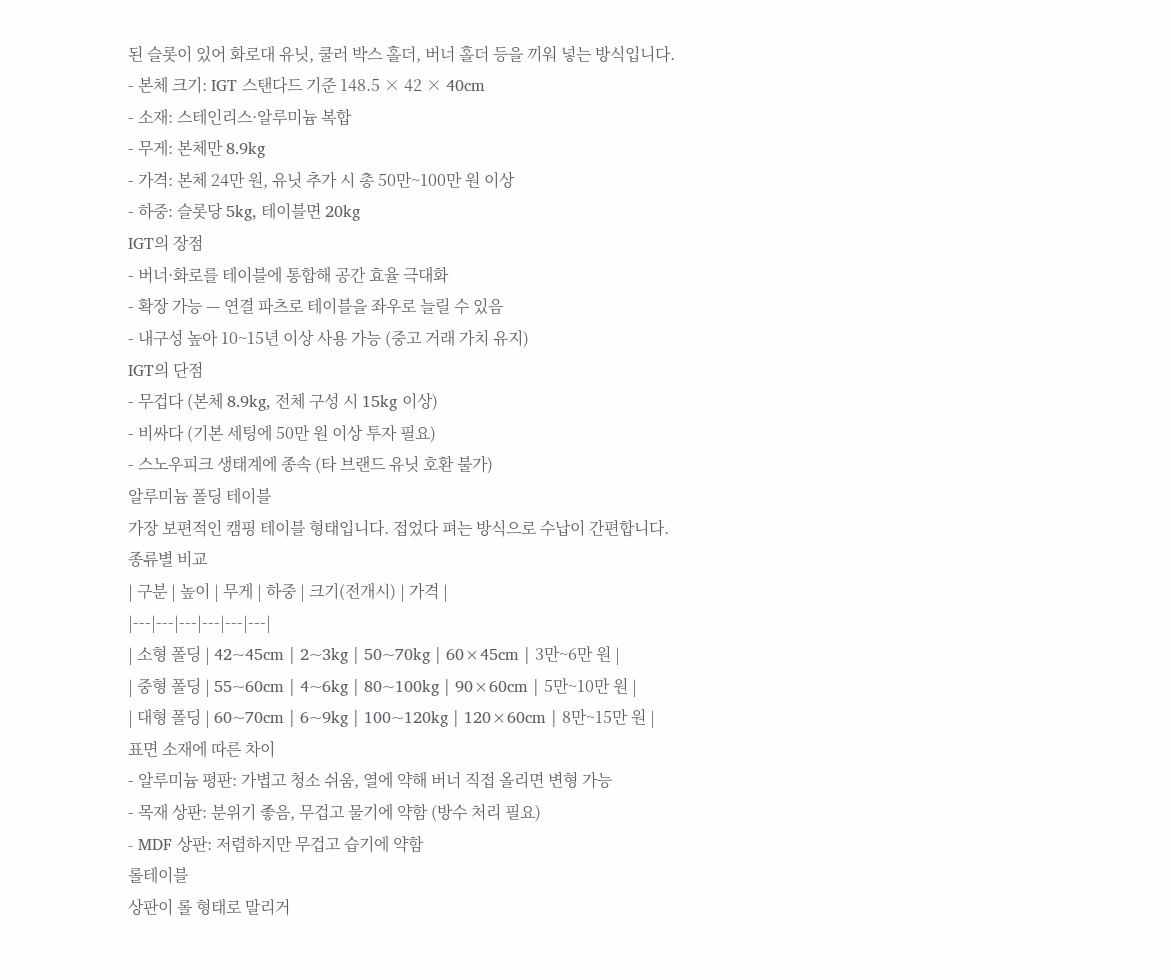된 슬롯이 있어 화로대 유닛, 쿨러 박스 홀더, 버너 홀더 등을 끼워 넣는 방식입니다.
- 본체 크기: IGT 스탠다드 기준 148.5 × 42 × 40cm
- 소재: 스테인리스·알루미늄 복합
- 무게: 본체만 8.9kg
- 가격: 본체 24만 원, 유닛 추가 시 총 50만~100만 원 이상
- 하중: 슬롯당 5kg, 테이블면 20kg
IGT의 장점
- 버너·화로를 테이블에 통합해 공간 효율 극대화
- 확장 가능 — 연결 파츠로 테이블을 좌우로 늘릴 수 있음
- 내구성 높아 10~15년 이상 사용 가능 (중고 거래 가치 유지)
IGT의 단점
- 무겁다 (본체 8.9kg, 전체 구성 시 15kg 이상)
- 비싸다 (기본 세팅에 50만 원 이상 투자 필요)
- 스노우피크 생태계에 종속 (타 브랜드 유닛 호환 불가)
알루미늄 폴딩 테이블
가장 보편적인 캠핑 테이블 형태입니다. 접었다 펴는 방식으로 수납이 간편합니다.
종류별 비교
| 구분 | 높이 | 무게 | 하중 | 크기(전개시) | 가격 |
|---|---|---|---|---|---|
| 소형 폴딩 | 42~45cm | 2~3kg | 50~70kg | 60×45cm | 3만~6만 원 |
| 중형 폴딩 | 55~60cm | 4~6kg | 80~100kg | 90×60cm | 5만~10만 원 |
| 대형 폴딩 | 60~70cm | 6~9kg | 100~120kg | 120×60cm | 8만~15만 원 |
표면 소재에 따른 차이
- 알루미늄 평판: 가볍고 청소 쉬움, 열에 약해 버너 직접 올리면 변형 가능
- 목재 상판: 분위기 좋음, 무겁고 물기에 약함 (방수 처리 필요)
- MDF 상판: 저렴하지만 무겁고 습기에 약함
롤테이블
상판이 롤 형태로 말리거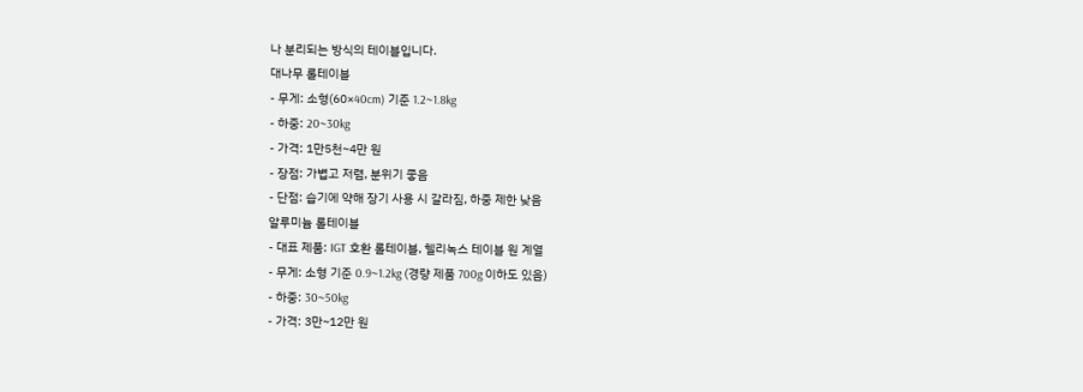나 분리되는 방식의 테이블입니다.
대나무 롤테이블
- 무게: 소형(60×40cm) 기준 1.2~1.8kg
- 하중: 20~30kg
- 가격: 1만5천~4만 원
- 장점: 가볍고 저렴, 분위기 좋음
- 단점: 습기에 약해 장기 사용 시 갈라짐, 하중 제한 낮음
알루미늄 롤테이블
- 대표 제품: IGT 호환 롤테이블, 헬리녹스 테이블 원 계열
- 무게: 소형 기준 0.9~1.2kg (경량 제품 700g 이하도 있음)
- 하중: 30~50kg
- 가격: 3만~12만 원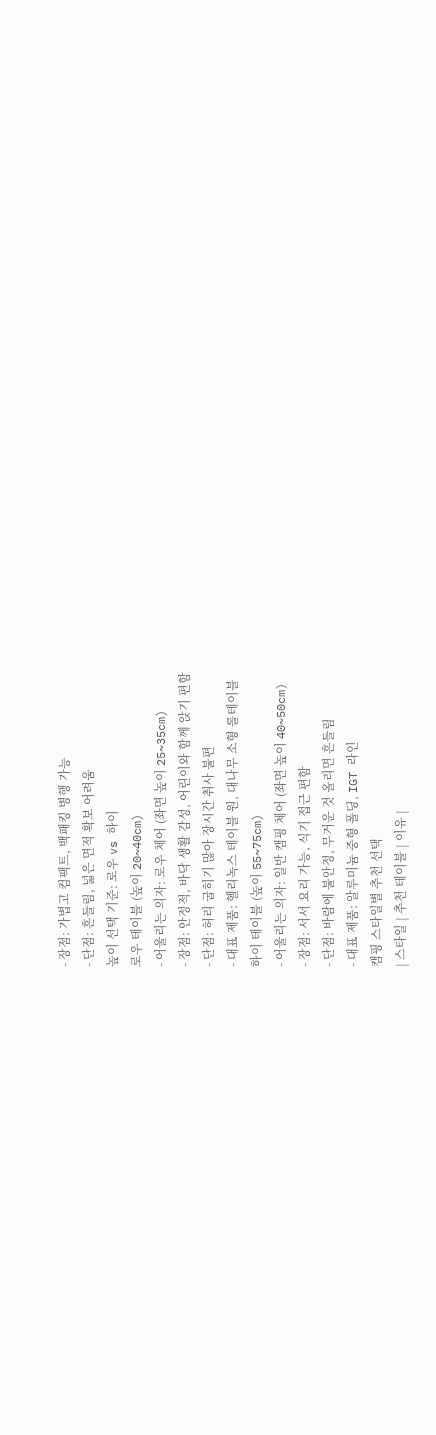- 장점: 가볍고 컴팩트, 백패킹 병행 가능
- 단점: 흔들림, 넓은 면적 확보 어려움
높이 선택 기준: 로우 vs 하이
로우 테이블 (높이 20~40cm)
- 어울리는 의자: 로우 체어 (좌면 높이 25~35cm)
- 장점: 안정적, 바닥 생활 감성, 어린이와 함께 앉기 편함
- 단점: 허리 굽히기 많아 장시간 취사 불편
- 대표 제품: 헬리녹스 테이블 원, 대나무 소형 롤테이블
하이 테이블 (높이 55~75cm)
- 어울리는 의자: 일반 캠핑 체어 (좌면 높이 40~50cm)
- 장점: 서서 요리 가능, 식기 접근 편함
- 단점: 바람에 불안정, 무거운 것 올리면 흔들림
- 대표 제품: 알루미늄 중형 폴딩, IGT 라인
캠핑 스타일별 추천 선택
| 스타일 | 추천 테이블 | 이유 |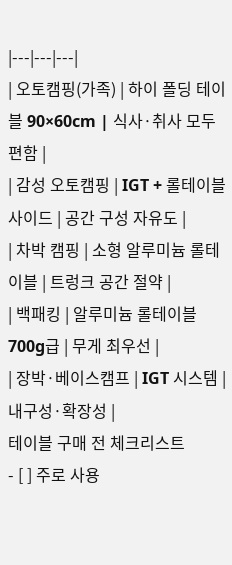|---|---|---|
| 오토캠핑(가족) | 하이 폴딩 테이블 90×60cm | 식사·취사 모두 편함 |
| 감성 오토캠핑 | IGT + 롤테이블 사이드 | 공간 구성 자유도 |
| 차박 캠핑 | 소형 알루미늄 롤테이블 | 트렁크 공간 절약 |
| 백패킹 | 알루미늄 롤테이블 700g급 | 무게 최우선 |
| 장박·베이스캠프 | IGT 시스템 | 내구성·확장성 |
테이블 구매 전 체크리스트
- [ ] 주로 사용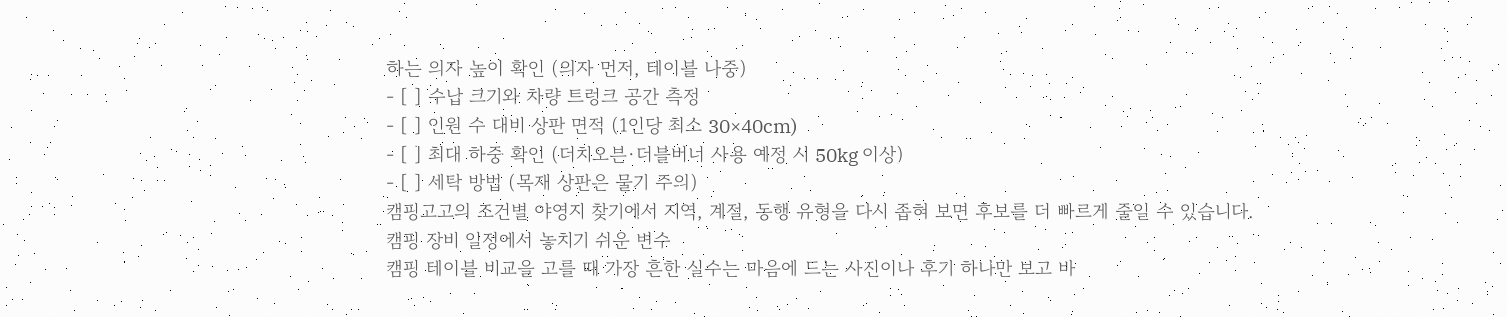하는 의자 높이 확인 (의자 먼저, 테이블 나중)
- [ ] 수납 크기와 차량 트렁크 공간 측정
- [ ] 인원 수 대비 상판 면적 (1인당 최소 30×40cm)
- [ ] 최대 하중 확인 (더치오븐·더블버너 사용 예정 시 50kg 이상)
- [ ] 세탁 방법 (목재 상판은 물기 주의)
캠핑고고의 조건별 야영지 찾기에서 지역, 계절, 동행 유형을 다시 좁혀 보면 후보를 더 빠르게 줄일 수 있습니다.
캠핑 장비 일정에서 놓치기 쉬운 변수
캠핑 테이블 비교을 고를 때 가장 흔한 실수는 마음에 드는 사진이나 후기 하나만 보고 바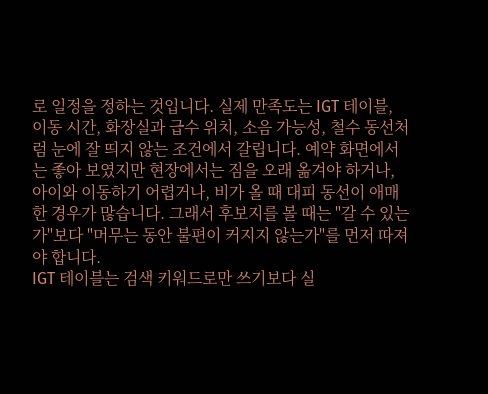로 일정을 정하는 것입니다. 실제 만족도는 IGT 테이블, 이동 시간, 화장실과 급수 위치, 소음 가능성, 철수 동선처럼 눈에 잘 띄지 않는 조건에서 갈립니다. 예약 화면에서는 좋아 보였지만 현장에서는 짐을 오래 옮겨야 하거나, 아이와 이동하기 어렵거나, 비가 올 때 대피 동선이 애매한 경우가 많습니다. 그래서 후보지를 볼 때는 "갈 수 있는가"보다 "머무는 동안 불편이 커지지 않는가"를 먼저 따져야 합니다.
IGT 테이블는 검색 키워드로만 쓰기보다 실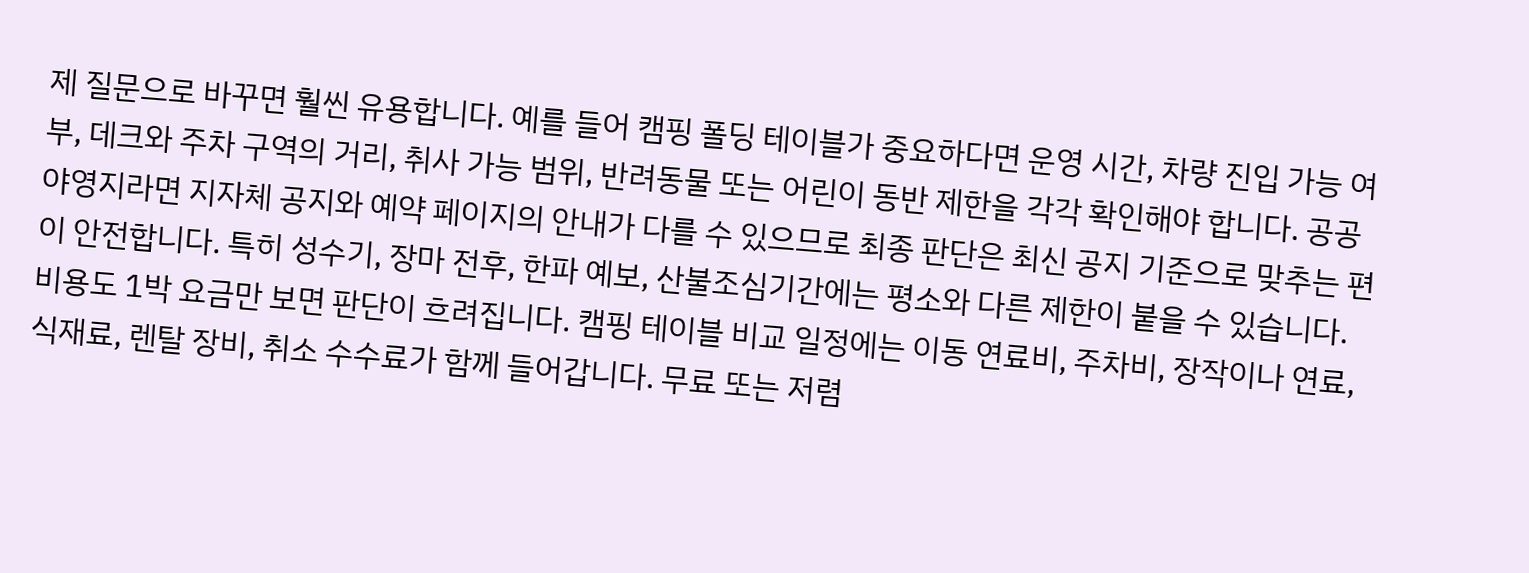제 질문으로 바꾸면 훨씬 유용합니다. 예를 들어 캠핑 폴딩 테이블가 중요하다면 운영 시간, 차량 진입 가능 여부, 데크와 주차 구역의 거리, 취사 가능 범위, 반려동물 또는 어린이 동반 제한을 각각 확인해야 합니다. 공공 야영지라면 지자체 공지와 예약 페이지의 안내가 다를 수 있으므로 최종 판단은 최신 공지 기준으로 맞추는 편이 안전합니다. 특히 성수기, 장마 전후, 한파 예보, 산불조심기간에는 평소와 다른 제한이 붙을 수 있습니다.
비용도 1박 요금만 보면 판단이 흐려집니다. 캠핑 테이블 비교 일정에는 이동 연료비, 주차비, 장작이나 연료, 식재료, 렌탈 장비, 취소 수수료가 함께 들어갑니다. 무료 또는 저렴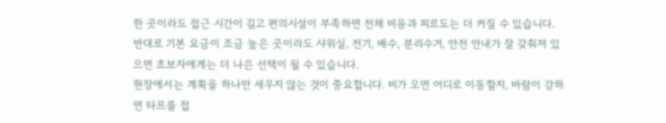한 곳이라도 접근 시간이 길고 편의시설이 부족하면 전체 비용과 피로도는 더 커질 수 있습니다. 반대로 기본 요금이 조금 높은 곳이라도 샤워실, 전기, 배수, 분리수거, 안전 안내가 잘 갖춰져 있으면 초보자에게는 더 나은 선택이 될 수 있습니다.
현장에서는 계획을 하나만 세우지 않는 것이 중요합니다. 비가 오면 어디로 이동할지, 바람이 강하면 타프를 접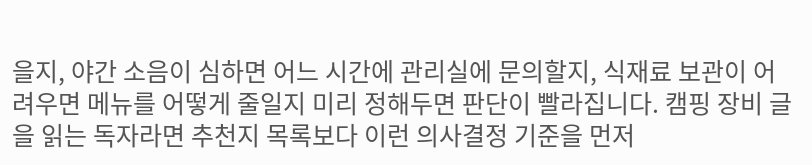을지, 야간 소음이 심하면 어느 시간에 관리실에 문의할지, 식재료 보관이 어려우면 메뉴를 어떻게 줄일지 미리 정해두면 판단이 빨라집니다. 캠핑 장비 글을 읽는 독자라면 추천지 목록보다 이런 의사결정 기준을 먼저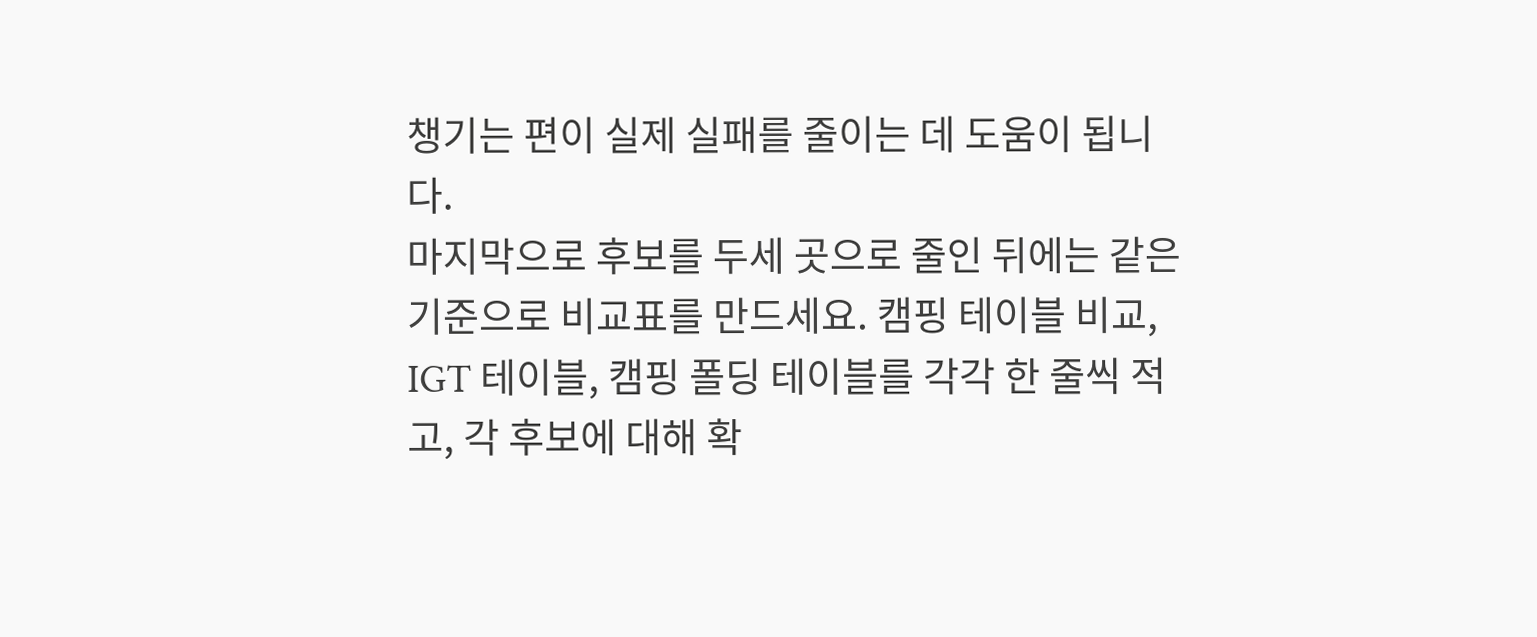챙기는 편이 실제 실패를 줄이는 데 도움이 됩니다.
마지막으로 후보를 두세 곳으로 줄인 뒤에는 같은 기준으로 비교표를 만드세요. 캠핑 테이블 비교, IGT 테이블, 캠핑 폴딩 테이블를 각각 한 줄씩 적고, 각 후보에 대해 확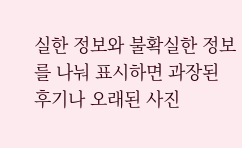실한 정보와 불확실한 정보를 나눠 표시하면 과장된 후기나 오래된 사진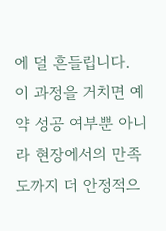에 덜 흔들립니다. 이 과정을 거치면 예약 성공 여부뿐 아니라 현장에서의 만족도까지 더 안정적으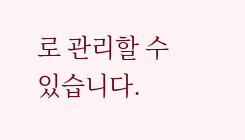로 관리할 수 있습니다.